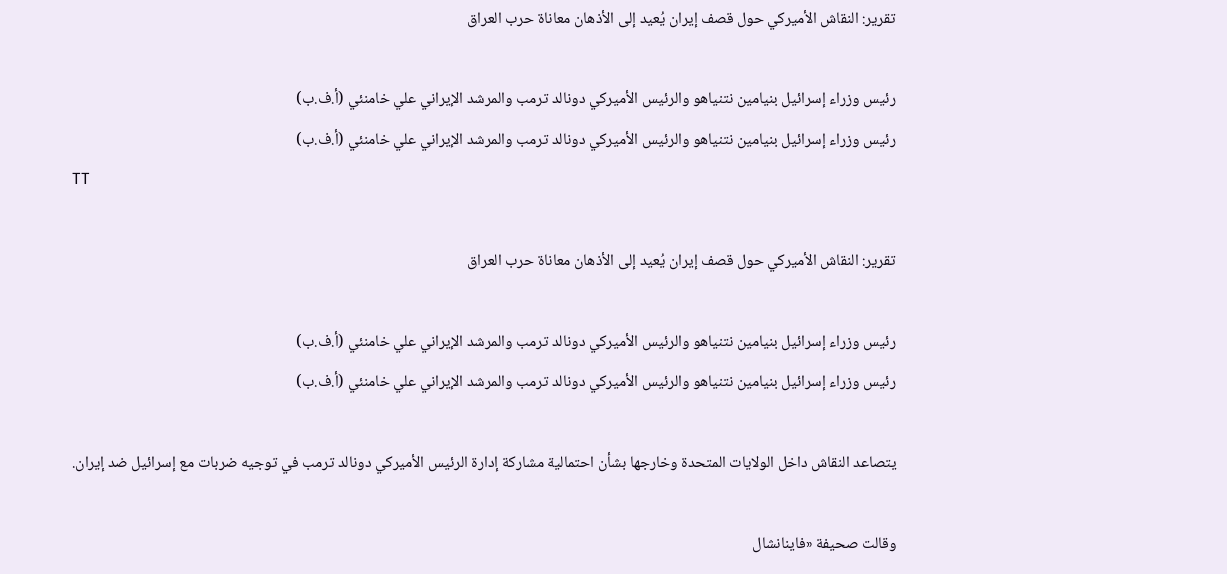تقرير: النقاش الأميركي حول قصف إيران يُعيد إلى الأذهان معاناة حرب العراق

رئيس وزراء إسرائيل بنيامين نتنياهو والرئيس الأميركي دونالد ترمب والمرشد الإيراني علي خامنئي (أ.ف.ب)
رئيس وزراء إسرائيل بنيامين نتنياهو والرئيس الأميركي دونالد ترمب والمرشد الإيراني علي خامنئي (أ.ف.ب)
TT

تقرير: النقاش الأميركي حول قصف إيران يُعيد إلى الأذهان معاناة حرب العراق

رئيس وزراء إسرائيل بنيامين نتنياهو والرئيس الأميركي دونالد ترمب والمرشد الإيراني علي خامنئي (أ.ف.ب)
رئيس وزراء إسرائيل بنيامين نتنياهو والرئيس الأميركي دونالد ترمب والمرشد الإيراني علي خامنئي (أ.ف.ب)

يتصاعد النقاش داخل الولايات المتحدة وخارجها بشأن احتمالية مشاركة إدارة الرئيس الأميركي دونالد ترمب في توجيه ضربات مع إسرائيل ضد إيران.

وقالت صحيفة «فاينانشال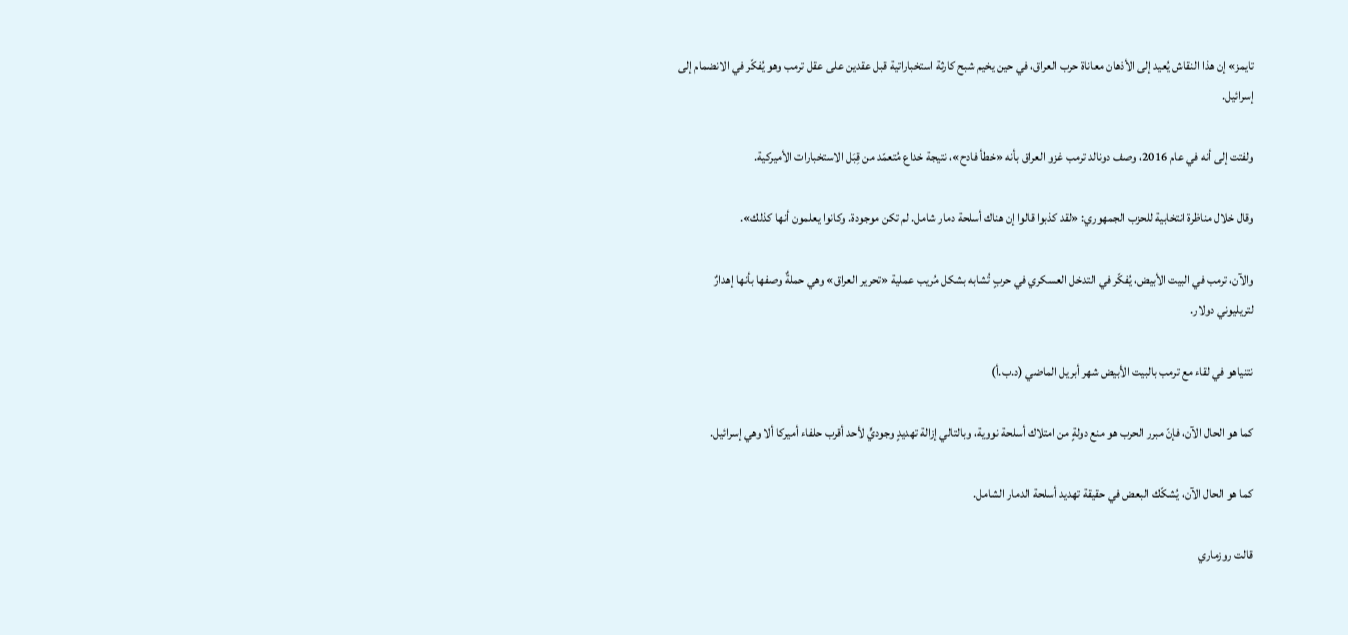تايمز» إن هذا النقاش يُعيد إلى الأذهان معاناة حرب العراق، في حين يخيم شبح كارثة استخباراتية قبل عقدين على عقل ترمب وهو يُفكّر في الانضمام إلى إسرائيل.

ولفتت إلى أنه في عام 2016، وصف دونالد ترمب غزو العراق بأنه «خطأ فادح»، نتيجة خداع مُتعمّد من قِبَل الاستخبارات الأميركية.

وقال خلال مناظرة انتخابية للحزب الجمهوري: «لقد كذبوا قالوا إن هناك أسلحة دمار شامل. لم تكن موجودة. وكانوا يعلمون أنها كذلك».

والآن، ترمب في البيت الأبيض، يُفكّر في التدخل العسكري في حربٍ تُشابه بشكل مُريب عملية «تحرير العراق» وهي حملةٌ وصفها بأنها إهدارٌ لتريليوني دولار.

نتنياهو في لقاء مع ترمب بالبيت الأبيض شهر أبريل الماضي (د.ب.أ)

كما هو الحال الآن، فإنّ مبرر الحرب هو منع دولةٍ من امتلاك أسلحة نووية، وبالتالي إزالة تهديدٍ وجوديٍّ لأحد أقرب حلفاء أميركا ألا وهي إسرائيل.

كما هو الحال الآن، يُشكّك البعض في حقيقة تهديد أسلحة الدمار الشامل.

قالت روزماري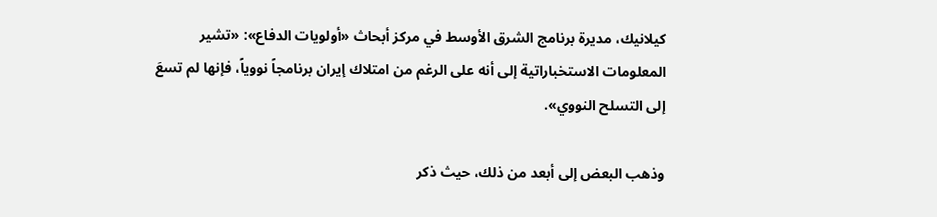كيلانيك، مديرة برنامج الشرق الأوسط في مركز أبحاث «أولويات الدفاع»: «تشير المعلومات الاستخباراتية إلى أنه على الرغم من امتلاك إيران برنامجاً نووياً، فإنها لم تسعَ إلى التسلح النووي».

وذهب البعض إلى أبعد من ذلك، حيث ذكر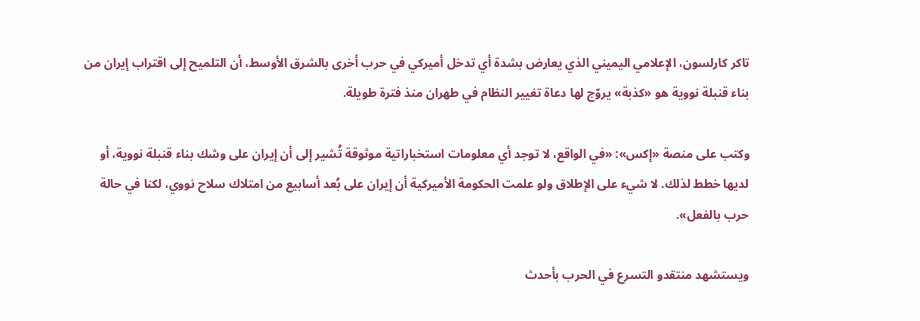تاكر كارلسون، الإعلامي اليميني الذي يعارض بشدة أي تدخل أميركي في حرب أخرى بالشرق الأوسط، أن التلميح إلى اقتراب إيران من بناء قنبلة نووية هو «كذبة» يروّج لها دعاة تغيير النظام في طهران منذ فترة طويلة.

وكتب على منصة «إكس»: «في الواقع، لا توجد أي معلومات استخباراتية موثوقة تُشير إلى أن إيران على وشك بناء قنبلة نووية، أو لديها خطط لذلك. لا شيء على الإطلاق ولو علمت الحكومة الأميركية أن إيران على بُعد أسابيع من امتلاك سلاح نووي، لكنا في حالة حرب بالفعل».

ويستشهد منتقدو التسرع في الحرب بأحدث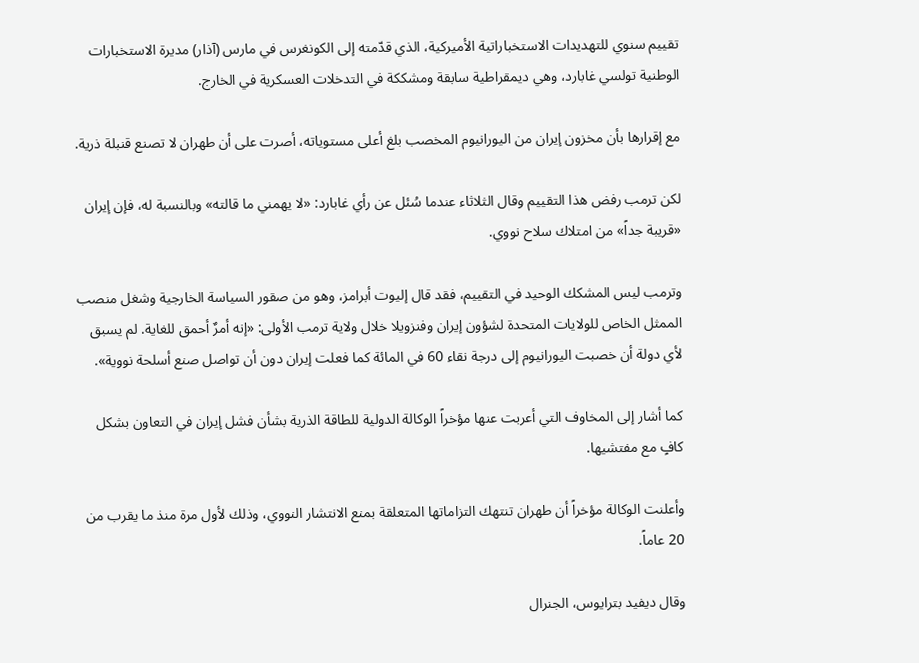تقييم سنوي للتهديدات الاستخباراتية الأميركية، الذي قدّمته إلى الكونغرس في مارس (آذار) مديرة الاستخبارات الوطنية تولسي غابارد، وهي ديمقراطية سابقة ومشككة في التدخلات العسكرية في الخارج.

مع إقرارها بأن مخزون إيران من اليورانيوم المخصب بلغ أعلى مستوياته، أصرت على أن طهران لا تصنع قنبلة ذرية.

لكن ترمب رفض هذا التقييم وقال الثلاثاء عندما سُئل عن رأي غابارد: «لا يهمني ما قالته» وبالنسبة له، فإن إيران «قريبة جداً» من امتلاك سلاح نووي.

وترمب ليس المشكك الوحيد في التقييم، فقد قال إليوت أبرامز، وهو من صقور السياسة الخارجية وشغل منصب الممثل الخاص للولايات المتحدة لشؤون إيران وفنزويلا خلال ولاية ترمب الأولى: «إنه أمرٌ أحمق للغاية. لم يسبق لأي دولة أن خصبت اليورانيوم إلى درجة نقاء 60 في المائة كما فعلت إيران دون أن تواصل صنع أسلحة نووية».

كما أشار إلى المخاوف التي أعربت عنها مؤخراً الوكالة الدولية للطاقة الذرية بشأن فشل إيران في التعاون بشكل كافٍ مع مفتشيها.

وأعلنت الوكالة مؤخراً أن طهران تنتهك التزاماتها المتعلقة بمنع الانتشار النووي، وذلك لأول مرة منذ ما يقرب من 20 عاماً.

وقال ديفيد بترايوس، الجنرال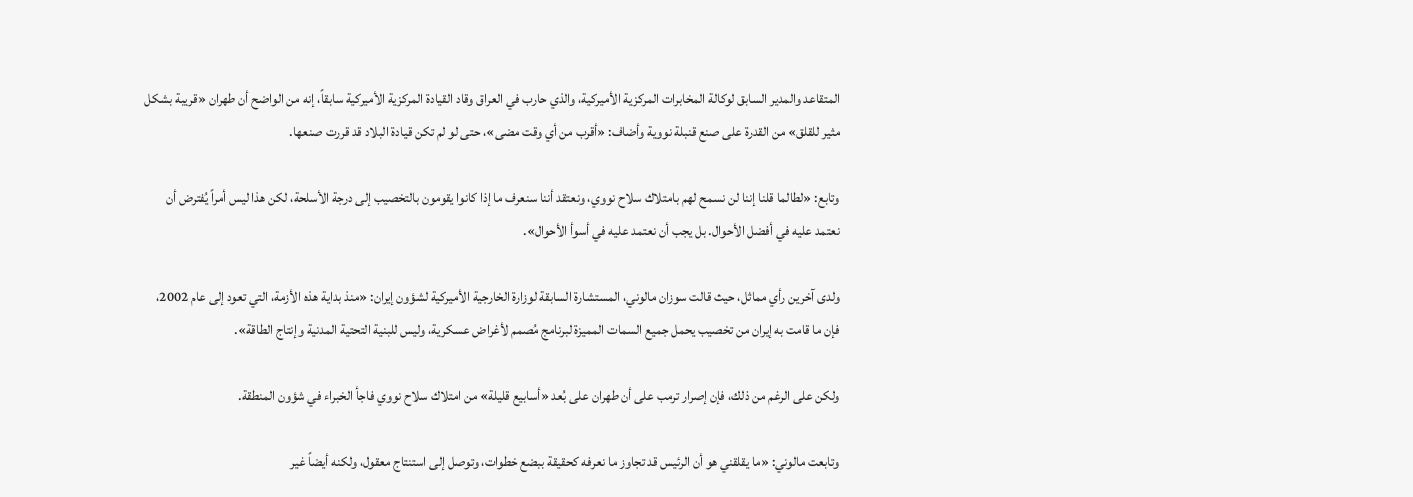المتقاعد والمدير السابق لوكالة المخابرات المركزية الأميركية، والذي حارب في العراق وقاد القيادة المركزية الأميركية سابقاً، إنه من الواضح أن طهران «قريبة بشكل مثير للقلق» من القدرة على صنع قنبلة نووية وأضاف: «أقرب من أي وقت مضى»، حتى لو لم تكن قيادة البلاد قد قررت صنعها.

وتابع: «لطالما قلنا إننا لن نسمح لهم بامتلاك سلاح نووي، ونعتقد أننا سنعرف ما إذا كانوا يقومون بالتخصيب إلى درجة الأسلحة، لكن هذا ليس أمراً يُفترض أن نعتمد عليه في أفضل الأحوال. بل يجب أن نعتمد عليه في أسوأ الأحوال».

ولدى آخرين رأي مماثل، حيث قالت سوزان مالوني، المستشارة السابقة لوزارة الخارجية الأميركية لشؤون إيران: «منذ بداية هذه الأزمة، التي تعود إلى عام 2002، فإن ما قامت به إيران من تخصيب يحمل جميع السمات المميزة لبرنامج مُصمم لأغراض عسكرية، وليس للبنية التحتية المدنية وإنتاج الطاقة».

ولكن على الرغم من ذلك، فإن إصرار ترمب على أن طهران على بُعد «أسابيع قليلة» من امتلاك سلاح نووي فاجأ الخبراء في شؤون المنطقة.

وتابعت مالوني: «ما يقلقني هو أن الرئيس قد تجاوز ما نعرفه كحقيقة ببضع خطوات، وتوصل إلى استنتاج معقول، ولكنه أيضاً غير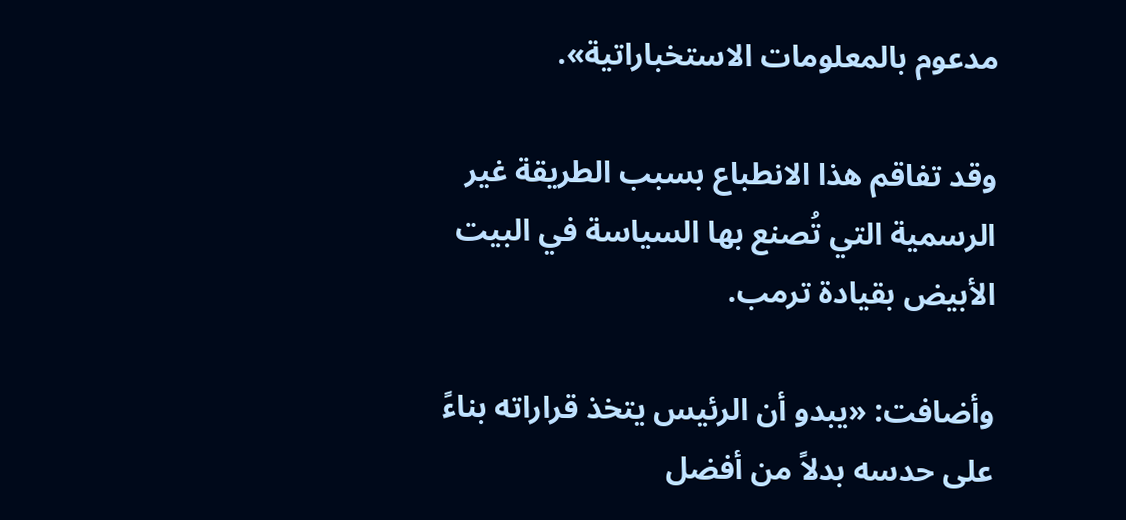مدعوم بالمعلومات الاستخباراتية».

وقد تفاقم هذا الانطباع بسبب الطريقة غير الرسمية التي تُصنع بها السياسة في البيت الأبيض بقيادة ترمب.

وأضافت: «يبدو أن الرئيس يتخذ قراراته بناءً على حدسه بدلاً من أفضل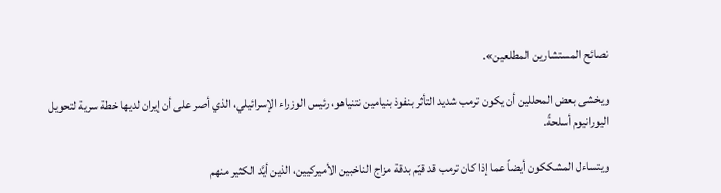نصائح المستشارين المطلعين».

ويخشى بعض المحللين أن يكون ترمب شديد التأثر بنفوذ بنيامين نتنياهو، رئيس الوزراء الإسرائيلي، الذي أصر على أن إيران لديها خطة سرية لتحويل اليورانيوم أسلحةً.

ويتساءل المشككون أيضاً عما إذا كان ترمب قد قيّم بدقة مزاج الناخبين الأميركيين، الذين أيَّد الكثير منهم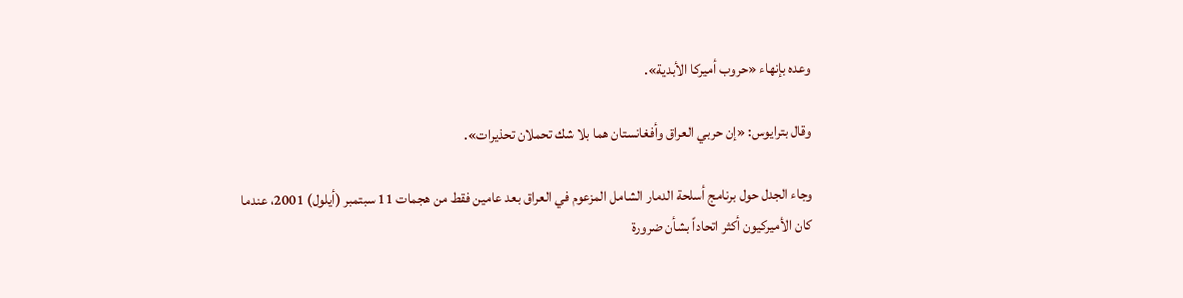وعده بإنهاء «حروب أميركا الأبدية».

وقال بترايوس: «إن حربي العراق وأفغانستان هما بلا شك تحملان تحذيرات».

وجاء الجدل حول برنامج أسلحة الدمار الشامل المزعوم في العراق بعد عامين فقط من هجمات 11 سبتمبر (أيلول) 2001، عندما كان الأميركيون أكثر اتحاداً بشأن ضرورة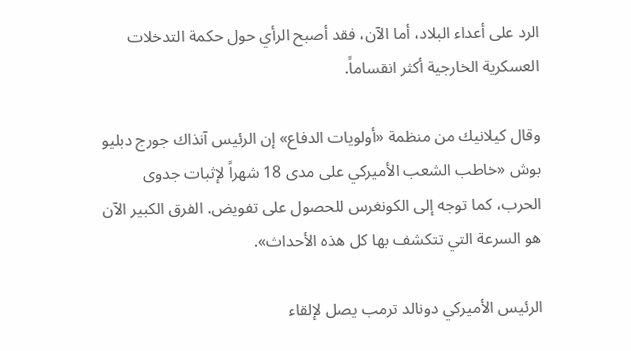الرد على أعداء البلاد، أما الآن، فقد أصبح الرأي حول حكمة التدخلات العسكرية الخارجية أكثر انقساماً.

وقال كيلانيك من منظمة «أولويات الدفاع» إن الرئيس آنذاك جورج دبليو بوش «خاطب الشعب الأميركي على مدى 18 شهراً لإثبات جدوى الحرب، كما توجه إلى الكونغرس للحصول على تفويض. الفرق الكبير الآن هو السرعة التي تتكشف بها كل هذه الأحداث».

الرئيس الأميركي دونالد ترمب يصل لإلقاء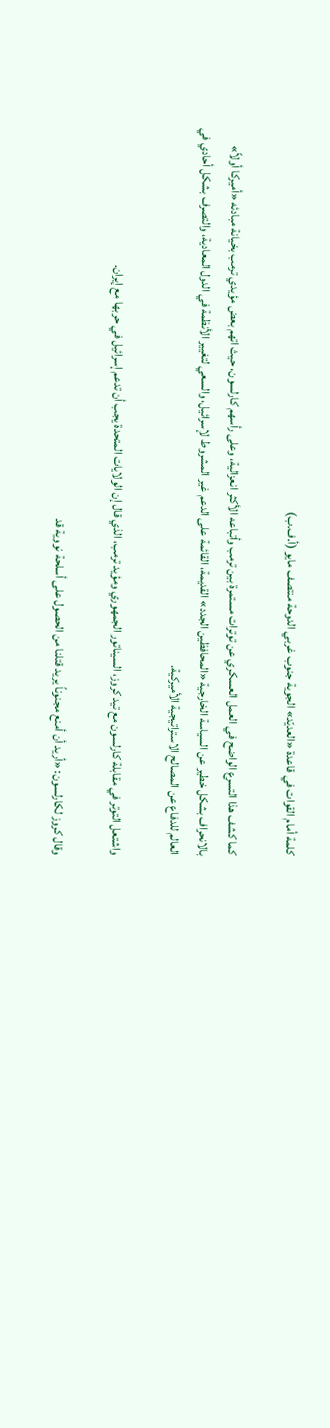كلمة أمام القوات في قاعدة «العديّد» الجوية جنوب غربي الدوحة منتصف مايو (أ.ف.ب)

كما كشف هذا التسرع الواضح في العمل العسكري عن توترات مستمرة بين ترمب وأتباعه الأكثر انعزالية، وعلى رأسهم كارلسون، حيث اتهم بعض مؤيدي ترمب بخيانة مبادئه «أميركا أولاً» بالانحراف بشكل خطير عن السياسة الخارجية «المحافظين الجدد» القديمة، القائمة على الدعم غير المشروط لإسرائيل، والسعي لتغيير الأنظمة في الدول المعادية، والتصرف بشكل أحادي في العالم للدفاع عن المصالح الاستراتيجية الأميركية.

واشتعل التوتر في مقابلة كارلسون مع تيد كروز، السيناتور الجمهوري ومؤيد ترمب، الذي قال إن الولايات المتحدة يجب أن تدعم إسرائيل في حربها مع إيران.

وقال كروز لكارلسون: «أريد أن أمنع مجنوناً يريد قتلنا من الحصول على أسلحة نووية قد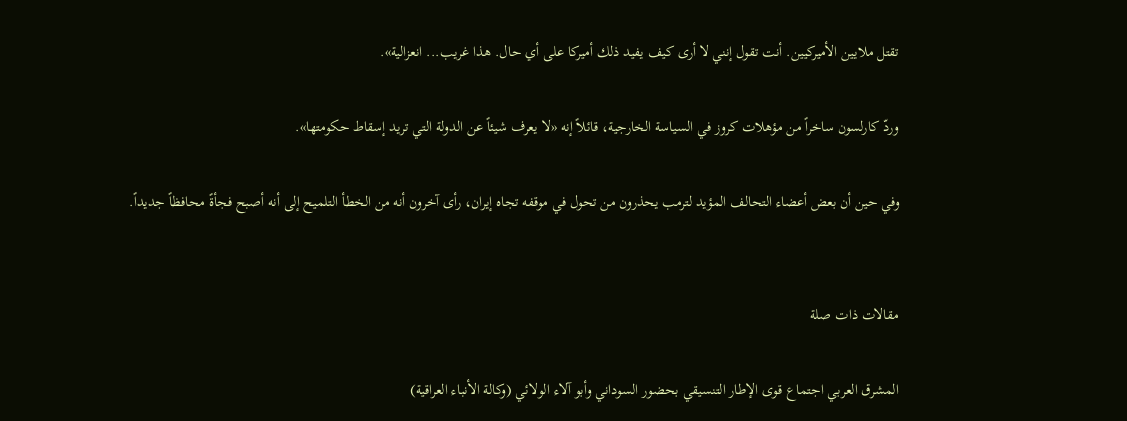تقتل ملايين الأميركيين. أنت تقول إنني لا أرى كيف يفيد ذلك أميركا على أي حال. هذا غريب... انعزالية».

وردّ كارلسون ساخراً من مؤهلات كروز في السياسة الخارجية، قائلاً إنه «لا يعرف شيئاً عن الدولة التي تريد إسقاط حكومتها».

وفي حين أن بعض أعضاء التحالف المؤيد لترمب يحذرون من تحول في موقفه تجاه إيران، رأى آخرون أنه من الخطأ التلميح إلى أنه أصبح فجأةً محافظاً جديداً.


مقالات ذات صلة

المشرق العربي اجتماع قوى الإطار التنسيقي بحضور السوداني وأبو آلاء الولائي (وكالة الأنباء العراقية)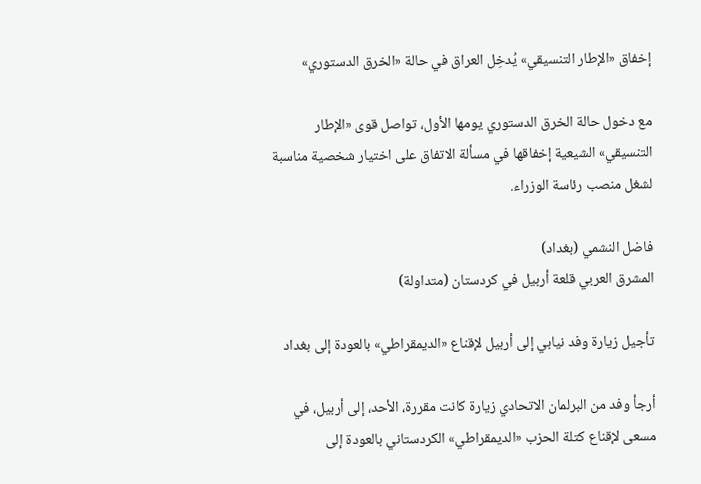إخفاق «الإطار التنسيقي» يُدخِل العراق في حالة «الخرق الدستوري»

مع دخول حالة الخرق الدستوري يومها الأول، تواصل قوى «الإطار التنسيقي» الشيعية إخفاقها في مسألة الاتفاق على اختيار شخصية مناسبة لشغل منصب رئاسة الوزراء.

فاضل النشمي (بغداد)
المشرق العربي قلعة أربيل في كردستان (متداولة)

تأجيل زيارة وفد نيابي إلى أربيل لإقناع «الديمقراطي» بالعودة إلى بغداد

أرجأ وفد من البرلمان الاتحادي زيارة كانت مقررة، الأحد، إلى أربيل، في مسعى لإقناع كتلة الحزب «الديمقراطي» الكردستاني بالعودة إلى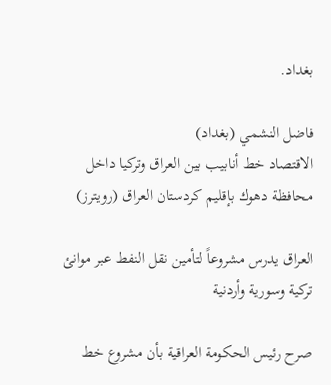بغداد.

فاضل النشمي (بغداد)
الاقتصاد خط أنابيب بين العراق وتركيا داخل محافظة دهوك بإقليم كردستان العراق (رويترز)

العراق يدرس مشروعاً لتأمين نقل النفط عبر موانئ تركية وسورية وأردنية

صرح رئيس الحكومة العراقية بأن مشروع خط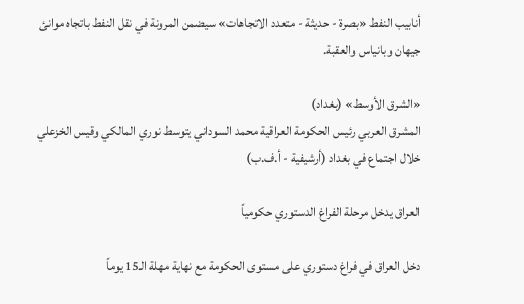أنابيب النفط «بصرة - حديثة - متعدد الاتجاهات» سيضمن المرونة في نقل النفط باتجاه موانئ جيهان وبانياس والعقبة.

«الشرق الأوسط» (بغداد)
المشرق العربي رئيس الحكومة العراقية محمد السوداني يتوسط نوري المالكي وقيس الخزعلي خلال اجتماع في بغداد (أرشيفية - أ.ف.ب)

العراق يدخل مرحلة الفراغ الدستوري حكومياً

دخل العراق في فراغ دستوري على مستوى الحكومة مع نهاية مهلة الـ15 يوماً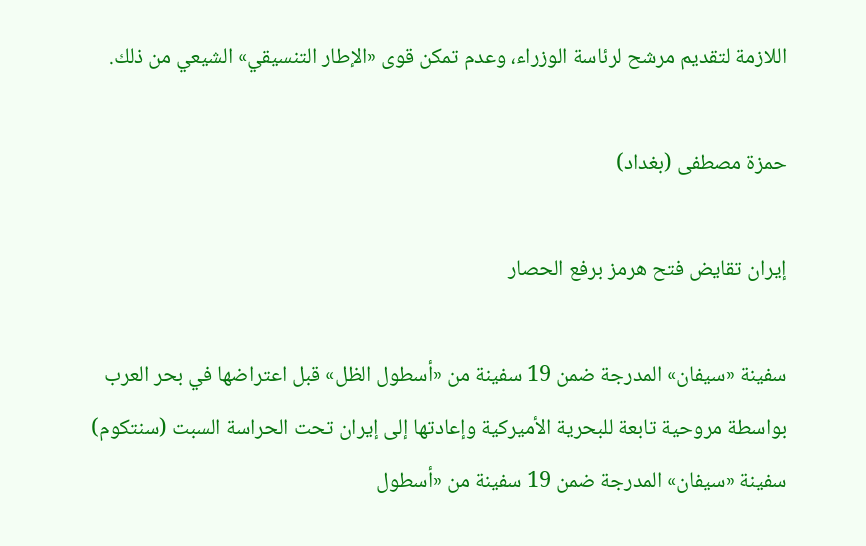اللازمة لتقديم مرشح لرئاسة الوزراء، وعدم تمكن قوى «الإطار التنسيقي» الشيعي من ذلك.

حمزة مصطفى (بغداد)

إيران تقايض فتح هرمز برفع الحصار

سفينة «سيفان» المدرجة ضمن 19 سفينة من «أسطول الظل» قبل اعتراضها في بحر العرب بواسطة مروحية تابعة للبحرية الأميركية وإعادتها إلى إيران تحت الحراسة السبت (سنتكوم)
سفينة «سيفان» المدرجة ضمن 19 سفينة من «أسطول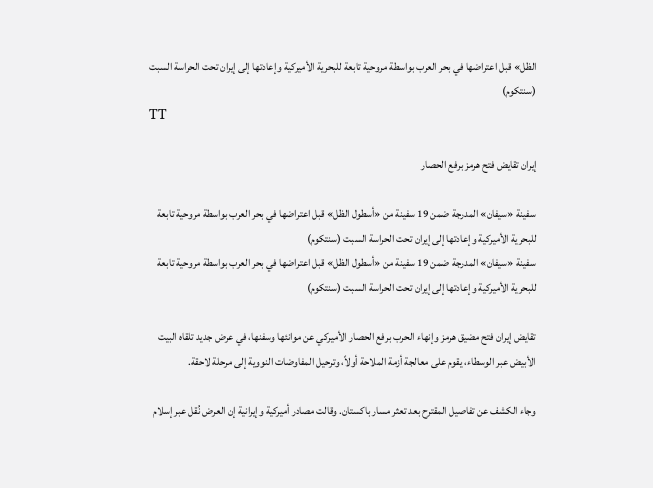الظل» قبل اعتراضها في بحر العرب بواسطة مروحية تابعة للبحرية الأميركية وإعادتها إلى إيران تحت الحراسة السبت (سنتكوم)
TT

إيران تقايض فتح هرمز برفع الحصار

سفينة «سيفان» المدرجة ضمن 19 سفينة من «أسطول الظل» قبل اعتراضها في بحر العرب بواسطة مروحية تابعة للبحرية الأميركية وإعادتها إلى إيران تحت الحراسة السبت (سنتكوم)
سفينة «سيفان» المدرجة ضمن 19 سفينة من «أسطول الظل» قبل اعتراضها في بحر العرب بواسطة مروحية تابعة للبحرية الأميركية وإعادتها إلى إيران تحت الحراسة السبت (سنتكوم)

تقايض إيران فتح مضيق هرمز وإنهاء الحرب برفع الحصار الأميركي عن موانئها وسفنها، في عرض جديد تلقاه البيت الأبيض عبر الوسطاء، يقوم على معالجة أزمة الملاحة أولاً، وترحيل المفاوضات النووية إلى مرحلة لاحقة.

وجاء الكشف عن تفاصيل المقترح بعد تعثر مسار باكستان. وقالت مصادر أميركية وإيرانية إن العرض نُقل عبر إسلام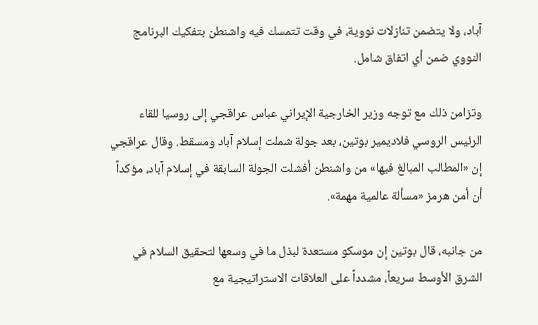آباد، ولا يتضمن تنازلات نووية، في وقت تتمسك فيه واشنطن بتفكيك البرنامج النووي ضمن أي اتفاق شامل.

وتزامن ذلك مع توجه وزير الخارجية الإيراني عباس عراقجي إلى روسيا للقاء الرئيس الروسي فلاديمير بوتين، بعد جولة شملت إسلام آباد ومسقط. وقال عراقجي إن «المطالب المبالغ فيها» من واشنطن أفشلت الجولة السابقة في إسلام آباد، مؤكداً أن أمن هرمز «مسألة عالمية مهمة».

من جانبه، قال بوتين إن موسكو مستعدة لبذل ما في وسعها لتحقيق السلام في الشرق الأوسط سريعاً، مشدداً على العلاقات الاستراتيجية مع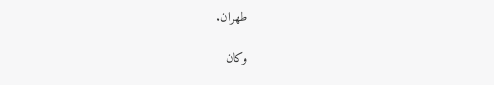طهران.

وكان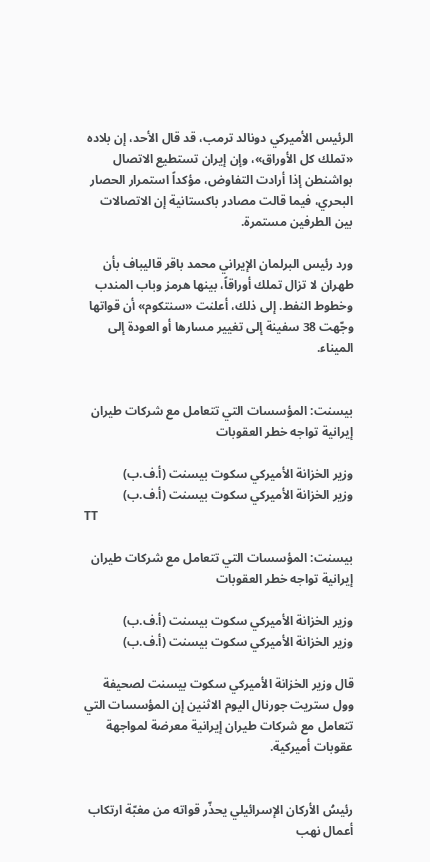الرئيس الأميركي دونالد ترمب، قد قال الأحد، إن بلاده «تملك كل الأوراق»، وإن إيران تستطيع الاتصال بواشنطن إذا أرادت التفاوض، مؤكداً استمرار الحصار البحري، فيما قالت مصادر باكستانية إن الاتصالات بين الطرفين مستمرة.

ورد رئيس البرلمان الإيراني محمد باقر قاليباف بأن طهران لا تزال تملك أوراقاً، بينها هرمز وباب المندب وخطوط النفط. إلى ذلك، أعلنت «سنتكوم» أن قواتها وجّهت 38 سفينة إلى تغيير مسارها أو العودة إلى الميناء.


بيسنت: المؤسسات التي تتعامل مع شركات طيران إيرانية تواجه خطر العقوبات

وزير الخزانة الأميركي سكوت بيسنت (أ.ف.ب)
وزير الخزانة الأميركي سكوت بيسنت (أ.ف.ب)
TT

بيسنت: المؤسسات التي تتعامل مع شركات طيران إيرانية تواجه خطر العقوبات

وزير الخزانة الأميركي سكوت بيسنت (أ.ف.ب)
وزير الخزانة الأميركي سكوت بيسنت (أ.ف.ب)

قال وزير الخزانة الأميركي سكوت بيسنت لصحيفة وول ستريت جورنال اليوم الاثنين إن المؤسسات التي تتعامل مع شركات طيران إيرانية معرضة لمواجهة عقوبات أميركية.


رئيسُ الأركان الإسرائيلي يحذّر قواته من مغبّة ارتكاب أعمال نهب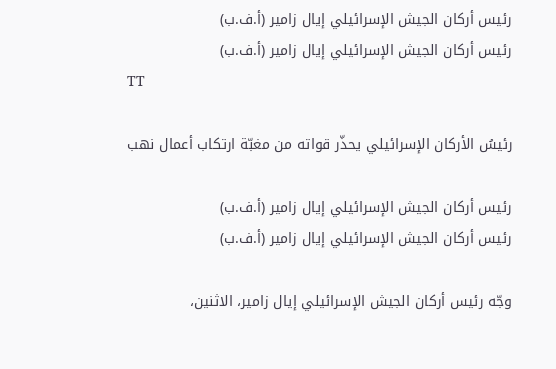رئيس أركان الجيش الإسرائيلي إيال زامير (أ.ف.ب)
رئيس أركان الجيش الإسرائيلي إيال زامير (أ.ف.ب)
TT

رئيسُ الأركان الإسرائيلي يحذّر قواته من مغبّة ارتكاب أعمال نهب

رئيس أركان الجيش الإسرائيلي إيال زامير (أ.ف.ب)
رئيس أركان الجيش الإسرائيلي إيال زامير (أ.ف.ب)

وجّه رئيس أركان الجيش الإسرائيلي إيال زامير، الاثنين،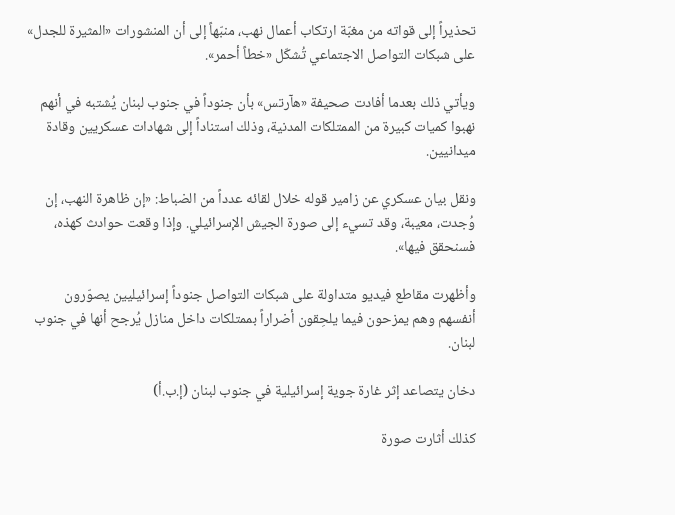تحذيراً إلى قواته من مغبّة ارتكاب أعمال نهب، منبّهاً إلى أن المنشورات «المثيرة للجدل» على شبكات التواصل الاجتماعي تُشكّل «خطاً أحمر».

ويأتي ذلك بعدما أفادت صحيفة «هآرتس» بأن جنوداً في جنوب لبنان يُشتبه في أنهم نهبوا كميات كبيرة من الممتلكات المدنية، وذلك استناداً إلى شهادات عسكريين وقادة ميدانيين.

ونقل بيان عسكري عن زامير قوله خلال لقائه عدداً من الضباط: «إن ظاهرة النهب، إن وُجدت، معيبة، وقد تسيء إلى صورة الجيش الإسرائيلي. وإذا وقعت حوادث كهذه، فسنحقق فيها».

وأظهرت مقاطع فيديو متداولة على شبكات التواصل جنوداً إسرائيليين يصوّرون أنفسهم وهم يمزحون فيما يلحِقون أضراراً بممتلكات داخل منازل يُرجح أنها في جنوب لبنان.

دخان يتصاعد إثر غارة جوية إسرائيلية في جنوب لبنان (إ.ب.أ)

كذلك أثارت صورة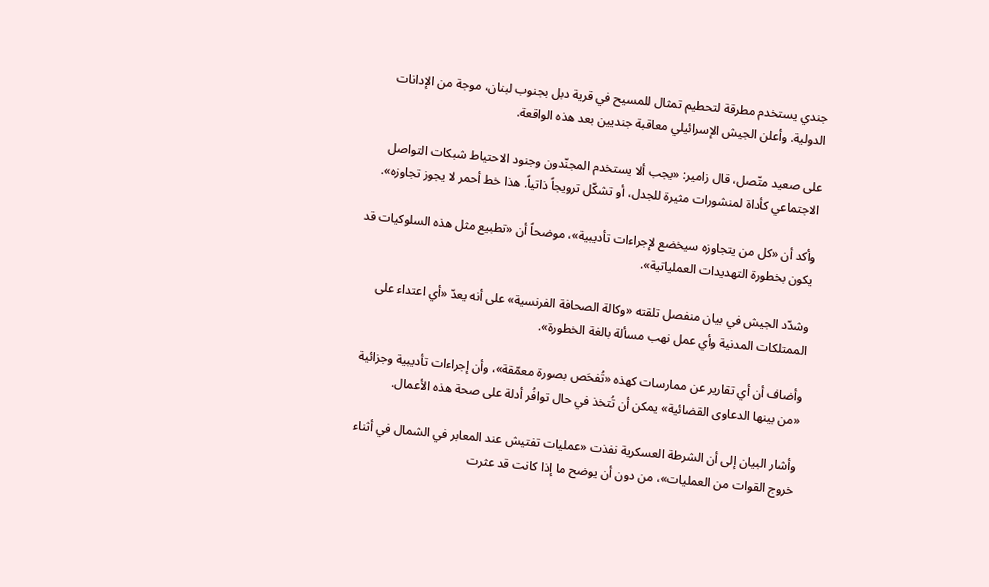جندي يستخدم مطرقة لتحطيم تمثال للمسيح في قرية دبل بجنوب لبنان، موجة من الإدانات الدولية. وأعلن الجيش الإسرائيلي معاقبة جنديين بعد هذه الواقعة.

على صعيد متّصل، قال زامير: «يجب ألا يستخدم المجنّدون وجنود الاحتياط شبكات التواصل الاجتماعي كأداة لمنشورات مثيرة للجدل، أو تشكّل ترويجاً ذاتياً. هذا خط أحمر لا يجوز تجاوزه».

وأكد أن «كل من يتجاوزه سيخضع لإجراءات تأديبية»، موضحاً أن «تطبيع مثل هذه السلوكيات قد يكون بخطورة التهديدات العملياتية».

وشدّد الجيش في بيان منفصل تلقته «وكالة الصحافة الفرنسية» على أنه يعدّ «أي اعتداء على الممتلكات المدنية وأي عمل نهب مسألة بالغة الخطورة».

وأضاف أن أي تقارير عن ممارسات كهذه «تُفحَص بصورة معمّقة»، وأن إجراءات تأديبية وجزائية «من بينها الدعاوى القضائية» يمكن أن تُتخذ في حال توافُر أدلة على صحة هذه الأعمال.

وأشار البيان إلى أن الشرطة العسكرية نفذت «عمليات تفتيش عند المعابر في الشمال في أثناء خروج القوات من العمليات»، من دون أن يوضح ما إذا كانت قد عثرت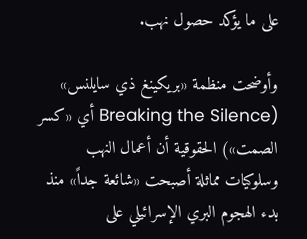على ما يؤكد حصول نهب.

وأوضحت منظمة «بريكينغ ذي سايلنس» (Breaking the Silence أي «كسر الصمت») الحقوقية أن أعمال النهب وسلوكيات مماثلة أصبحت «شائعة جداً» منذ بدء الهجوم البري الإسرائيلي على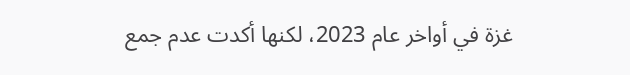غزة في أواخر عام 2023، لكنها أكدت عدم جمع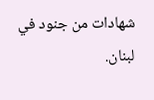شهادات من جنود في لبنان.